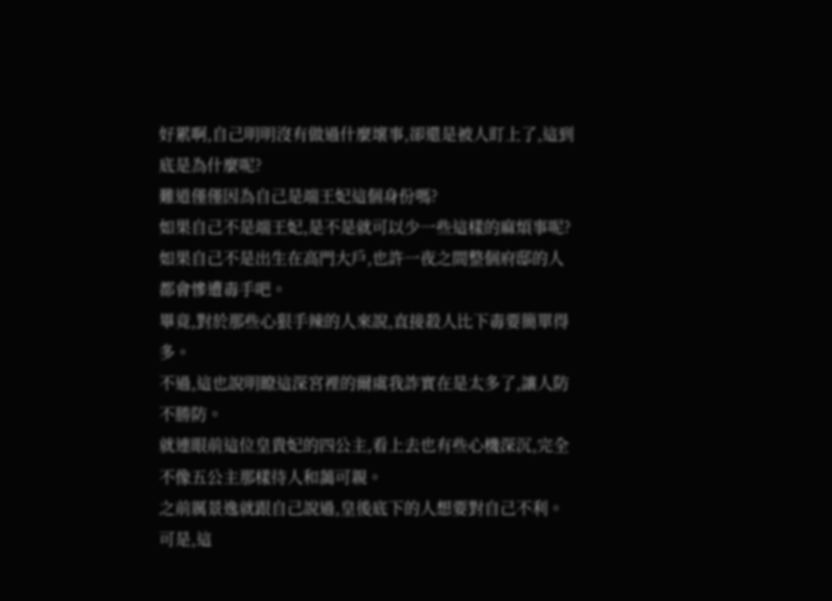好累啊,自己明明沒有做過什麼壞事,卻還是被人盯上了,這到底是為什麼呢?
難道僅僅因為自己是端王妃這個身份嗎?
如果自己不是端王妃,是不是就可以少一些這樣的麻煩事呢?
如果自己不是出生在高門大戶,也許一夜之間整個府邸的人都會慘遭毒手吧。
畢竟,對於那些心狠手辣的人來說,直接殺人比下毒要簡單得多。
不過,這也說明瞭這深宮裡的爾虞我詐實在是太多了,讓人防不勝防。
就連眼前這位皇貴妃的四公主,看上去也有些心機深沉,完全不像五公主那樣待人和藹可親。
之前厲景逸就跟自己說過,皇後底下的人想要對自己不利。
可是,這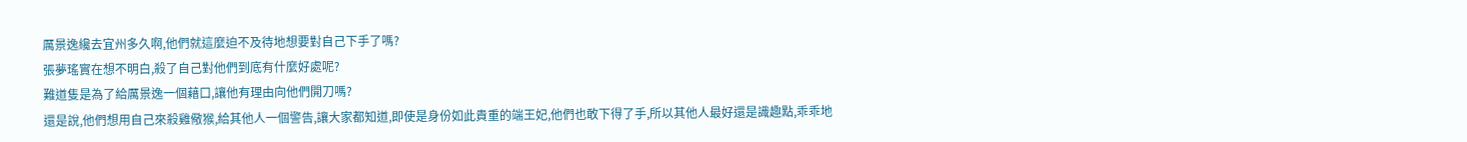厲景逸纔去宜州多久啊,他們就這麼迫不及待地想要對自己下手了嗎?
張夢瑤實在想不明白,殺了自己對他們到底有什麼好處呢?
難道隻是為了給厲景逸一個藉口,讓他有理由向他們開刀嗎?
還是說,他們想用自己來殺雞儆猴,給其他人一個警告,讓大家都知道,即使是身份如此貴重的端王妃,他們也敢下得了手,所以其他人最好還是識趣點,乖乖地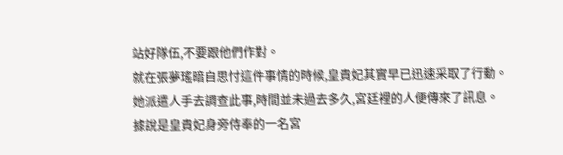站好隊伍,不要跟他們作對。
就在張夢瑤暗自思忖這件事情的時候,皇貴妃其實早已迅速采取了行動。
她派遣人手去調查此事,時間並未過去多久,宮廷裡的人便傳來了訊息。
據說是皇貴妃身旁侍奉的一名宮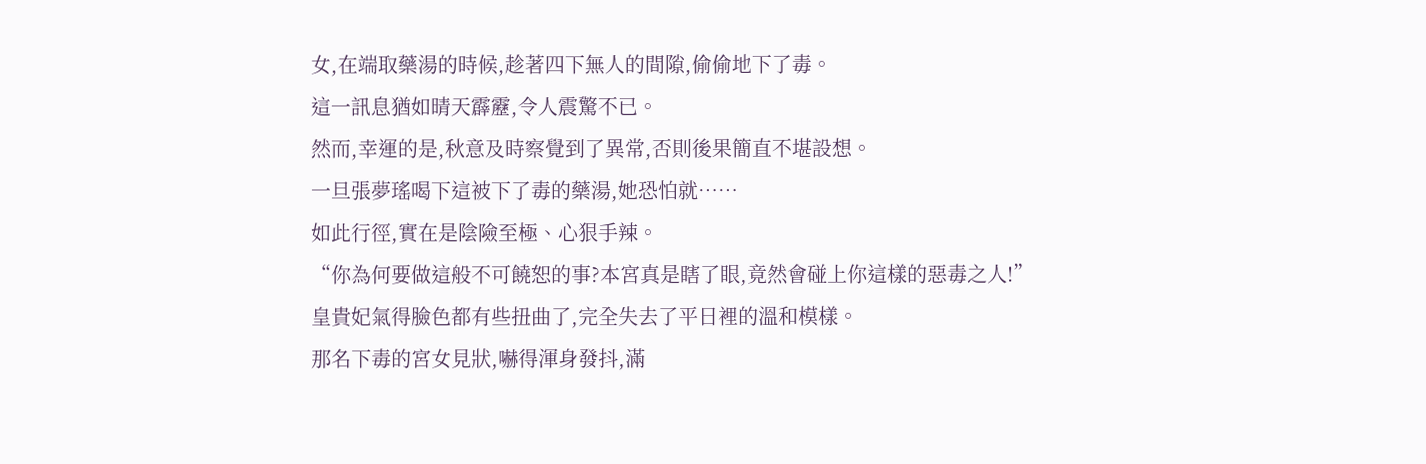女,在端取藥湯的時候,趁著四下無人的間隙,偷偷地下了毒。
這一訊息猶如晴天霹靂,令人震驚不已。
然而,幸運的是,秋意及時察覺到了異常,否則後果簡直不堪設想。
一旦張夢瑤喝下這被下了毒的藥湯,她恐怕就……
如此行徑,實在是陰險至極、心狠手辣。
“你為何要做這般不可饒恕的事?本宮真是瞎了眼,竟然會碰上你這樣的惡毒之人!”
皇貴妃氣得臉色都有些扭曲了,完全失去了平日裡的溫和模樣。
那名下毒的宮女見狀,嚇得渾身發抖,滿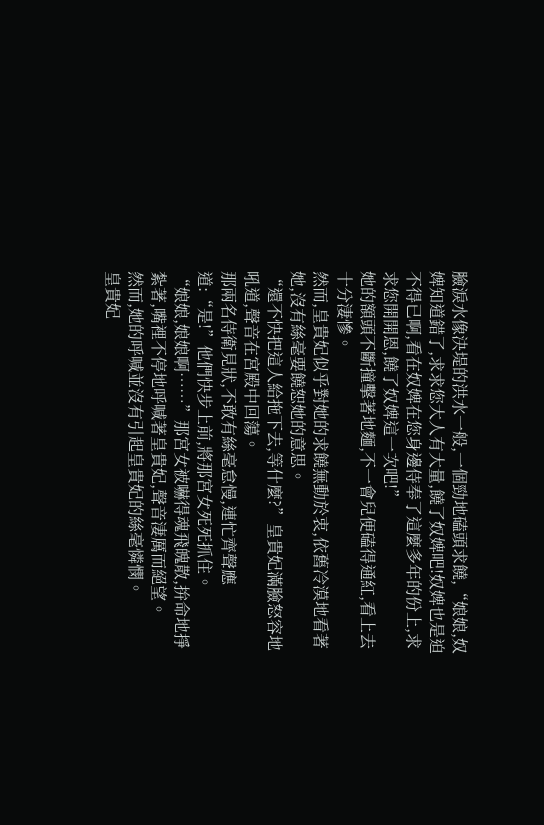臉淚水像決堤的洪水一般,一個勁地磕頭求饒,“娘娘,奴婢知道錯了,求求您大人有大量,饒了奴婢吧!奴婢也是迫不得已啊,看在奴婢在您身邊侍奉了這麼多年的份上,求求您開開恩,饒了奴婢這一次吧!”
她的額頭不斷撞擊著地麵,不一會兒便磕得通紅,看上去十分淒慘。
然而,皇貴妃似乎對她的求饒無動於衷,依舊冷漠地看著她,沒有絲毫要饒恕她的意思。
“還不快把這人給拖下去,等什麼?”皇貴妃滿臉怒容地吼道,聲音在宮殿中回蕩。
那兩名侍衛見狀,不敢有絲毫怠慢,連忙齊聲應道:“是!”他們快步上前,將那宮女死死抓住。
“娘娘,娘娘啊……”那宮女被嚇得魂飛魄散,拚命地掙紮著,嘴裡不停地呼喊著皇貴妃,聲音淒厲而絕望。
然而,她的呼喊並沒有引起皇貴妃的絲毫憐憫。
皇貴妃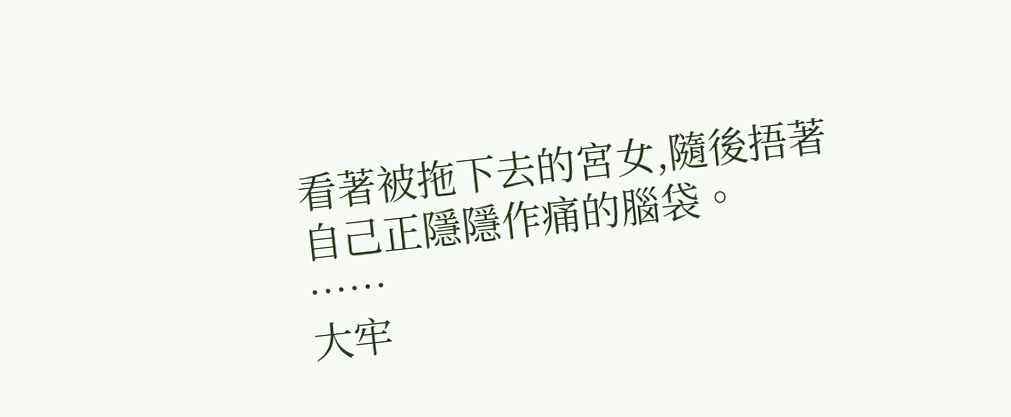看著被拖下去的宮女,隨後捂著自己正隱隱作痛的腦袋。
……
大牢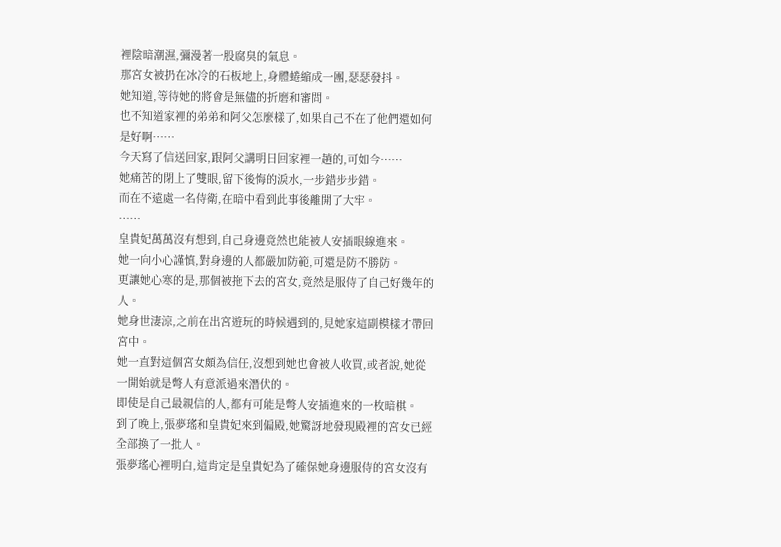裡陰暗潮濕,彌漫著一股腐臭的氣息。
那宮女被扔在冰冷的石板地上,身體蜷縮成一團,瑟瑟發抖。
她知道,等待她的將會是無儘的折磨和審問。
也不知道家裡的弟弟和阿父怎麼樣了,如果自己不在了他們還如何是好啊……
今天寫了信送回家,跟阿父講明日回家裡一趟的,可如今……
她痛苦的閉上了雙眼,留下後悔的淚水,一步錯步步錯。
而在不遠處一名侍衛,在暗中看到此事後離開了大牢。
……
皇貴妃萬萬沒有想到,自己身邊竟然也能被人安插眼線進來。
她一向小心謹慎,對身邊的人都嚴加防範,可還是防不勝防。
更讓她心寒的是,那個被拖下去的宮女,竟然是服侍了自己好幾年的人。
她身世淒涼,之前在出宮遊玩的時候遇到的,見她家這副模樣才帶回宮中。
她一直對這個宮女頗為信任,沒想到她也會被人收買,或者說,她從一開始就是彆人有意派過來潛伏的。
即使是自己最親信的人,都有可能是彆人安插進來的一枚暗棋。
到了晚上,張夢瑤和皇貴妃來到偏殿,她驚訝地發現殿裡的宮女已經全部換了一批人。
張夢瑤心裡明白,這肯定是皇貴妃為了確保她身邊服侍的宮女沒有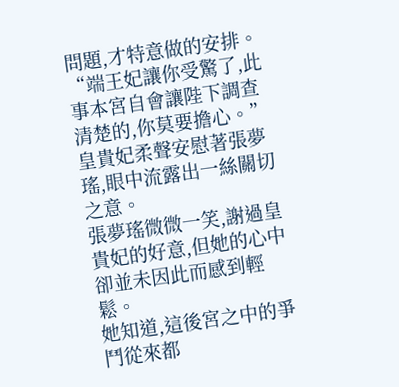問題,才特意做的安排。
“端王妃讓你受驚了,此事本宮自會讓陛下調查清楚的,你莫要擔心。”
皇貴妃柔聲安慰著張夢瑤,眼中流露出一絲關切之意。
張夢瑤微微一笑,謝過皇貴妃的好意,但她的心中卻並未因此而感到輕鬆。
她知道,這後宮之中的爭鬥從來都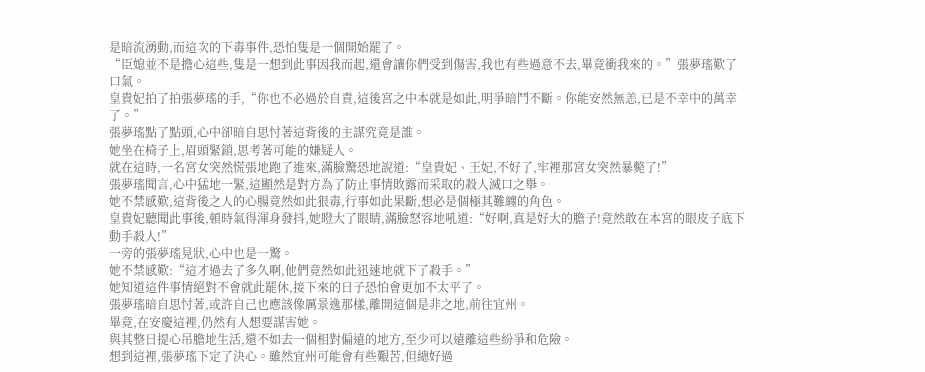是暗流湧動,而這次的下毒事件,恐怕隻是一個開始罷了。
“臣媳並不是擔心這些,隻是一想到此事因我而起,還會讓你們受到傷害,我也有些過意不去,畢竟衝我來的。”張夢瑤歎了口氣。
皇貴妃拍了拍張夢瑤的手,“你也不必過於自責,這後宮之中本就是如此,明爭暗鬥不斷。你能安然無恙,已是不幸中的萬幸了。”
張夢瑤點了點頭,心中卻暗自思忖著這背後的主謀究竟是誰。
她坐在椅子上,眉頭緊鎖,思考著可能的嫌疑人。
就在這時,一名宮女突然慌張地跑了進來,滿臉驚恐地說道:“皇貴妃、王妃,不好了,牢裡那宮女突然暴斃了!”
張夢瑤聞言,心中猛地一緊,這顯然是對方為了防止事情敗露而采取的殺人滅口之舉。
她不禁感歎,這背後之人的心腸竟然如此狠毒,行事如此果斷,想必是個極其難纏的角色。
皇貴妃聽聞此事後,頓時氣得渾身發抖,她瞪大了眼睛,滿臉怒容地吼道:“好啊,真是好大的膽子!竟然敢在本宮的眼皮子底下動手殺人!”
一旁的張夢瑤見狀,心中也是一驚。
她不禁感歎:“這才過去了多久啊,他們竟然如此迅速地就下了殺手。”
她知道這件事情絕對不會就此罷休,接下來的日子恐怕會更加不太平了。
張夢瑤暗自思忖著,或許自己也應該像厲景逸那樣,離開這個是非之地,前往宜州。
畢竟,在安慶這裡,仍然有人想要謀害她。
與其整日提心吊膽地生活,還不如去一個相對偏遠的地方,至少可以遠離這些紛爭和危險。
想到這裡,張夢瑤下定了決心。雖然宜州可能會有些艱苦,但總好過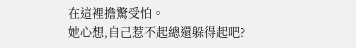在這裡擔驚受怕。
她心想,自己惹不起總還躲得起吧?